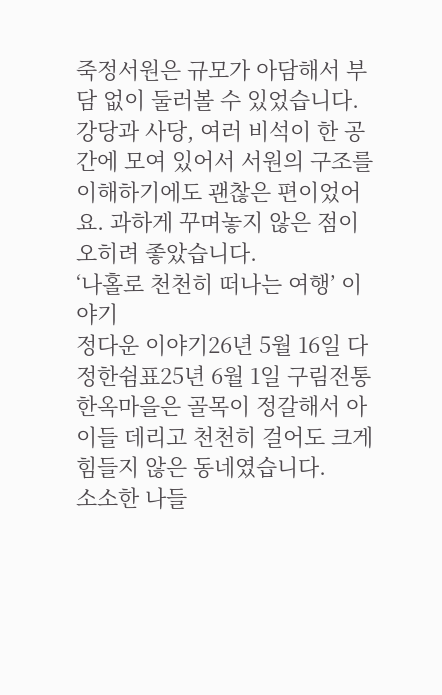죽정서원은 규모가 아담해서 부담 없이 둘러볼 수 있었습니다. 강당과 사당, 여러 비석이 한 공간에 모여 있어서 서원의 구조를 이해하기에도 괜찮은 편이었어요. 과하게 꾸며놓지 않은 점이 오히려 좋았습니다.
‘나홀로 천천히 떠나는 여행’ 이야기
정다운 이야기26년 5월 16일 다정한쉼표25년 6월 1일 구림전통한옥마을은 골목이 정갈해서 아이들 데리고 천천히 걸어도 크게 힘들지 않은 동네였습니다.
소소한 나들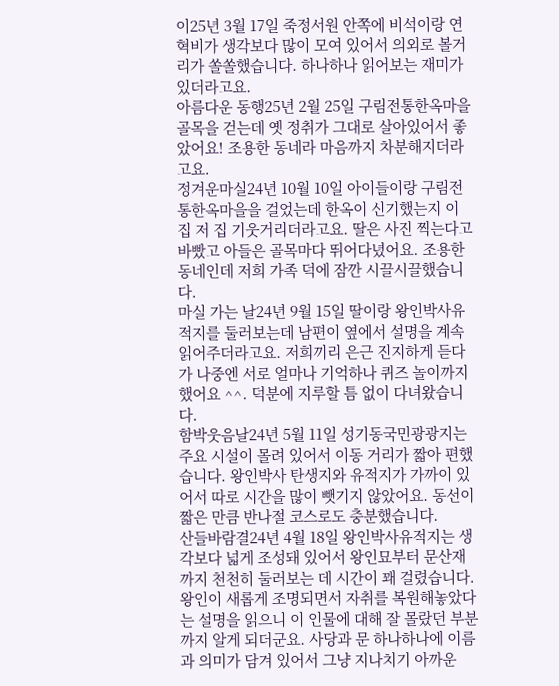이25년 3월 17일 죽정서원 안쪽에 비석이랑 연혁비가 생각보다 많이 모여 있어서 의외로 볼거리가 쏠쏠했습니다. 하나하나 읽어보는 재미가 있더라고요.
아름다운 동행25년 2월 25일 구림전통한옥마을 골목을 걷는데 옛 정취가 그대로 살아있어서 좋았어요! 조용한 동네라 마음까지 차분해지더라고요.
정겨운마실24년 10월 10일 아이들이랑 구림전통한옥마을을 걸었는데 한옥이 신기했는지 이 집 저 집 기웃거리더라고요. 딸은 사진 찍는다고 바빴고 아들은 골목마다 뛰어다녔어요. 조용한 동네인데 저희 가족 덕에 잠깐 시끌시끌했습니다.
마실 가는 날24년 9월 15일 딸이랑 왕인박사유적지를 둘러보는데 남편이 옆에서 설명을 계속 읽어주더라고요. 저희끼리 은근 진지하게 듣다가 나중엔 서로 얼마나 기억하나 퀴즈 놀이까지 했어요 ^^. 덕분에 지루할 틈 없이 다녀왔습니다.
함박웃음날24년 5월 11일 성기동국민광광지는 주요 시설이 몰려 있어서 이동 거리가 짧아 편했습니다. 왕인박사 탄생지와 유적지가 가까이 있어서 따로 시간을 많이 뺏기지 않았어요. 동선이 짧은 만큼 반나절 코스로도 충분했습니다.
산들바람결24년 4월 18일 왕인박사유적지는 생각보다 넓게 조성돼 있어서 왕인묘부터 문산재까지 천천히 둘러보는 데 시간이 꽤 걸렸습니다. 왕인이 새롭게 조명되면서 자취를 복원해놓았다는 설명을 읽으니 이 인물에 대해 잘 몰랐던 부분까지 알게 되더군요. 사당과 문 하나하나에 이름과 의미가 담겨 있어서 그냥 지나치기 아까운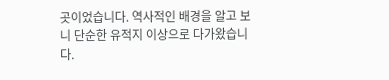곳이었습니다. 역사적인 배경을 알고 보니 단순한 유적지 이상으로 다가왔습니다.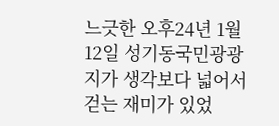느긋한 오후24년 1월 12일 성기동국민광광지가 생각보다 넓어서 걷는 재미가 있었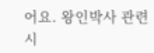어요. 왕인박사 관련 시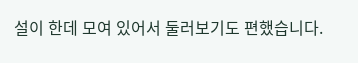설이 한데 모여 있어서 둘러보기도 편했습니다.